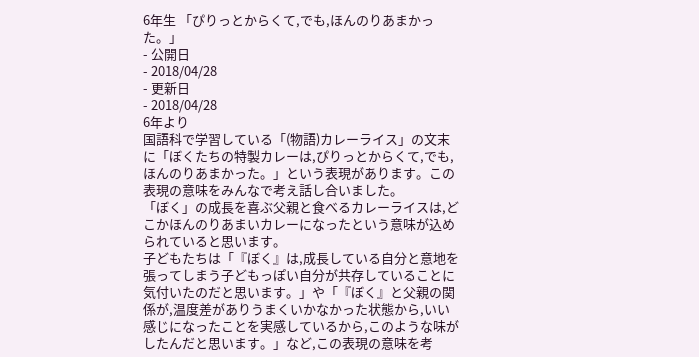6年生 「ぴりっとからくて,でも,ほんのりあまかった。」
- 公開日
- 2018/04/28
- 更新日
- 2018/04/28
6年より
国語科で学習している「(物語)カレーライス」の文末に「ぼくたちの特製カレーは,ぴりっとからくて,でも,ほんのりあまかった。」という表現があります。この表現の意味をみんなで考え話し合いました。
「ぼく」の成長を喜ぶ父親と食べるカレーライスは,どこかほんのりあまいカレーになったという意味が込められていると思います。
子どもたちは「『ぼく』は,成長している自分と意地を張ってしまう子どもっぽい自分が共存していることに気付いたのだと思います。」や「『ぼく』と父親の関係が,温度差がありうまくいかなかった状態から,いい感じになったことを実感しているから,このような味がしたんだと思います。」など,この表現の意味を考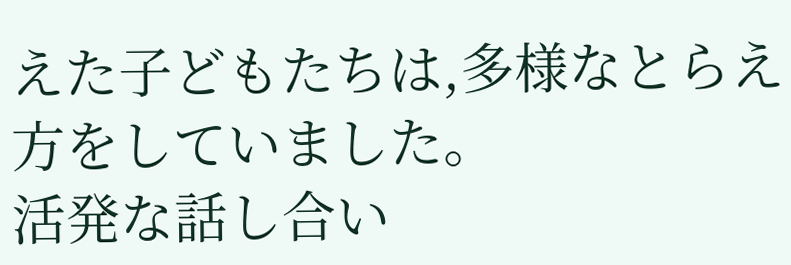えた子どもたちは,多様なとらえ方をしていました。
活発な話し合い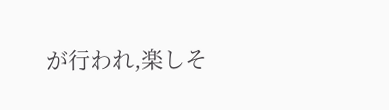が行われ,楽しそ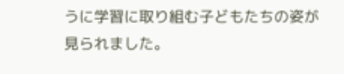うに学習に取り組む子どもたちの姿が見られました。